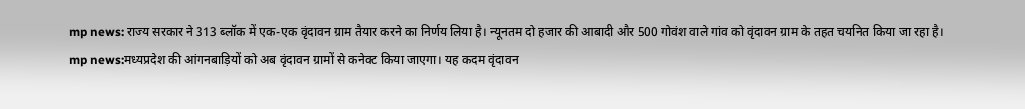mp news: राज्य सरकार ने 313 ब्लॉक में एक-एक वृंदावन ग्राम तैयार करने का निर्णय लिया है। न्यूनतम दो हजार की आबादी और 500 गोवंश वाले गांव को वृंदावन ग्राम के तहत चयनित किया जा रहा है।
mp news:मध्यप्रदेश की आंगनबाड़ियों को अब वृंदावन ग्रामों से कनेक्ट किया जाएगा। यह कदम वृंदावन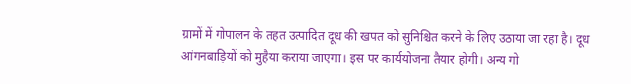ग्रामों में गोपालन के तहत उत्पादित दूध की खपत को सुनिश्चित करने के लिए उठाया जा रहा है। दूध आंगनबाड़ियों को मुहैया कराया जाएगा। इस पर कार्ययोजना तैयार होगी। अन्य गो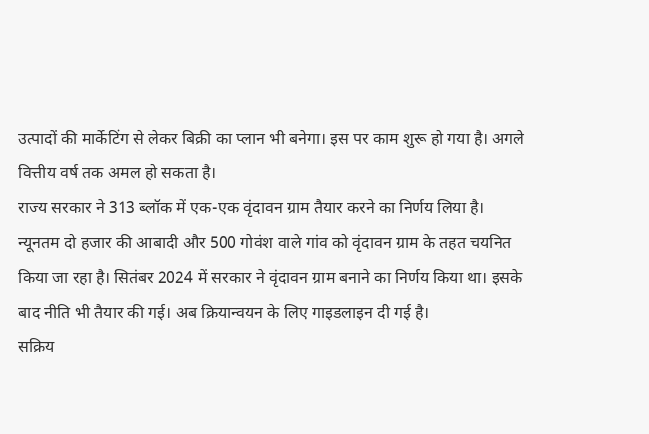उत्पादों की मार्केटिंग से लेकर बिक्री का प्लान भी बनेगा। इस पर काम शुरू हो गया है। अगले वित्तीय वर्ष तक अमल हो सकता है।
राज्य सरकार ने 313 ब्लॉक में एक-एक वृंदावन ग्राम तैयार करने का निर्णय लिया है। न्यूनतम दो हजार की आबादी और 500 गोवंश वाले गांव को वृंदावन ग्राम के तहत चयनित किया जा रहा है। सितंबर 2024 में सरकार ने वृंदावन ग्राम बनाने का निर्णय किया था। इसके बाद नीति भी तैयार की गई। अब क्रियान्वयन के लिए गाइडलाइन दी गई है।
सक्रिय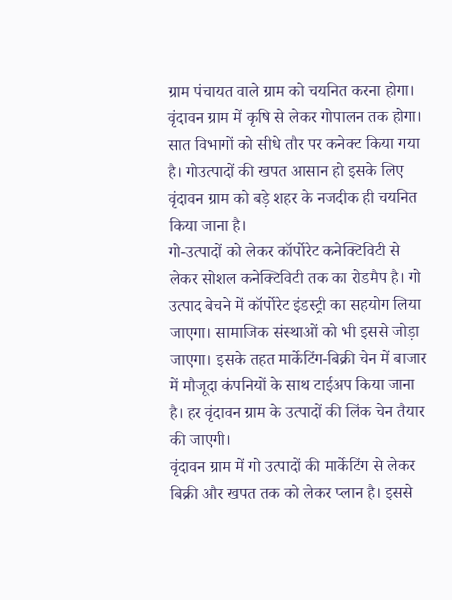ग्राम पंचायत वाले ग्राम को चयनित करना होगा। वृंदावन ग्राम में कृषि से लेकर गोपालन तक होगा। सात विभागों को सीधे तौर पर कनेक्ट किया गया है। गोउत्पादों की खपत आसान हो इसके लिए वृंदावन ग्राम को बड़े शहर के नजदीक ही चयनित किया जाना है।
गो-उत्पादों को लेकर कॉर्पोरेट कनेक्टिविटी से लेकर सोशल कनेक्टिविटी तक का रोडमैप है। गो उत्पाद बेचने में कॉर्पोरेट इंडस्ट्री का सहयोग लिया जाएगा। सामाजिक संस्थाओं को भी इससे जोड़ा जाएगा। इसके तहत मार्केटिंग-बिक्री चेन में बाजार में मौजूदा कंपनियों के साथ टाईअप किया जाना है। हर वृंदावन ग्राम के उत्पादों की लिंक चेन तैयार की जाएगी।
वृंदावन ग्राम में गो उत्पादों की मार्केटिंग से लेकर बिक्री और खपत तक को लेकर प्लान है। इससे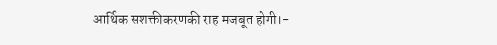आर्थिक सशक्तीकरणकी राह मजबूत होगी।-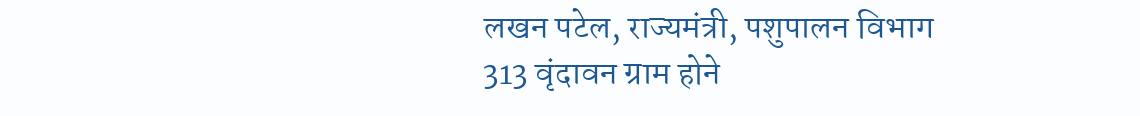लखन पटेल, राज्यमंत्री, पशुपालन विभाग
313 वृंदावन ग्राम होने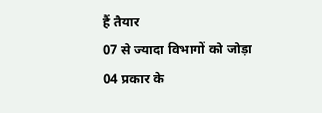हैं तैयार
07 से ज्यादा विभागों को जोड़ा
04 प्रकार के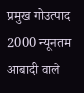प्रमुख गोउत्पाद
2000 न्यूनतम आबादी वाले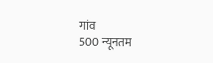गांव
500 न्यूनतम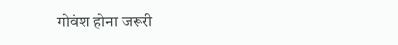गोवंश होना जरूरी